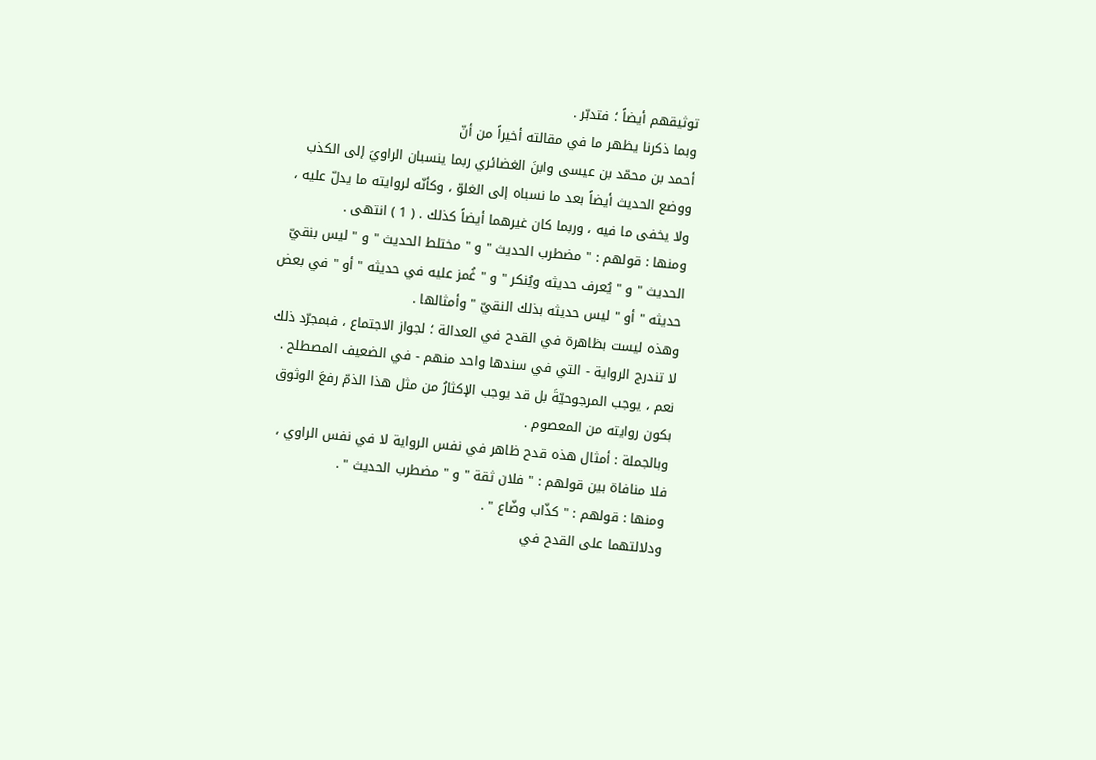توثيقهم أيضاً ؛ فتدبّر .
وبما ذكرنا يظهر ما في مقالته أخيراً من أنّ
أحمد بن محمّد بن عيسى وابنَ الغضائري ربما ينسبان الراويَ إلى الكذب
ووضع الحديث أيضاً بعد ما نسباه إلى الغلوّ ، وكأنّه لروايته ما يدلّ عليه ،
ولا يخفى ما فيه ، وربما كان غيرهما أيضاً كذلك . ( 1 ) انتهى .
ومنها : قولهم : " مضطرب الحديث " و " مختلط الحديث " و " ليس بنقيّ
الحديث " و " يُعرف حديثه ويُنكر " و " غُمز عليه في حديثه " أو " في بعض
حديثه " أو " ليس حديثه بذلك النقيّ " وأمثالها .
وهذه ليست بظاهرة في القدح في العدالة ؛ لجواز الاجتماع ، فبمجرّد ذلك
لا تندرج الرواية - التي في سندها واحد منهم - في الضعيف المصطلح .
نعم ، يوجب المرجوحيّةَ بل قد يوجب الإكثارُ من مثل هذا الذمّ رفعَ الوثوق
بكون روايته من المعصوم .
وبالجملة : أمثال هذه قدح ظاهر في نفس الرواية لا في نفس الراوي ،
فلا منافاة بين قولهم : " فلان ثقة " و " مضطرب الحديث " .
ومنها : قولهم : " كذّاب وضّاع " .
ودلالتهما على القدح في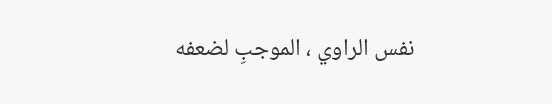نفس الراوي ، الموجبِ لضعفه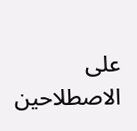على الاصطلاحين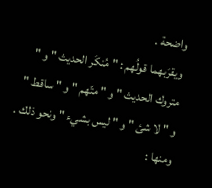واضحة .
ويقرَبهما قولُهم : " مُنكَر الحديث " و " متروك الحديث " و " متّهم " و " ساقط "
و " لا شئ " و " ليس بشيء " ونحو ذلك .
ومنها :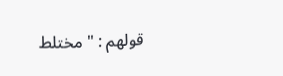قولهم : " مختلط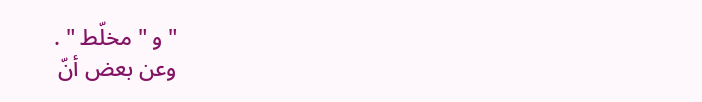" و " مخلّط " .
وعن بعض أنّ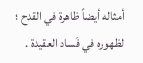أمثاله أيضاً ظاهرة في القدح ؛ لظهوره في فَساد العقيدة .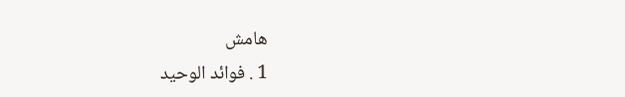هامش
1 . فوائد الوحيد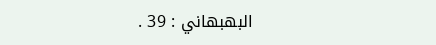البهبهاني : 39 .